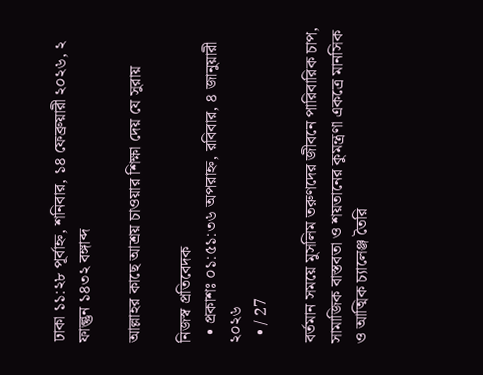ঢাকা ১১:২৮ পূর্বাহ্ন, শনিবার, ১৪ ফেব্রুয়ারী ২০২৬, ২ ফাল্গুন ১৪৩২ বঙ্গাব্দ

আল্লাহর কাছে আশ্রয় চাওয়ার শিক্ষা দেয় যে সুরায়

নিজস্ব প্রতিবেদক
  • প্রকাশঃ ০১:৫১:৩৬ অপরাহ্ন, রবিবার, ৪ জানুয়ারী ২০২৬
  • / 27

বর্তমান সময়ে মুসলিম তরুণদের জীবনে পারিবারিক চাপ, সামাজিক বাস্তবতা ও শয়তানের কুমন্ত্রণা একত্রে মানসিক ও আত্মিক চ্যালেঞ্জ তৈরি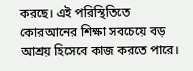করছে। এই পরিস্থিতিতে কোরআনের শিক্ষা সবচেয়ে বড় আশ্রয় হিসেবে কাজ করতে পারে।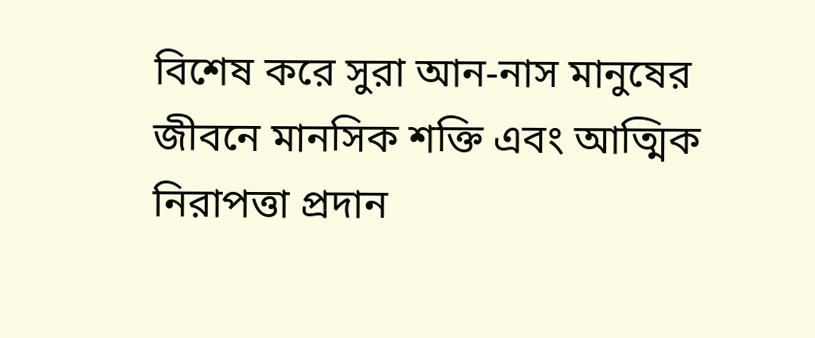বিশেষ করে সুরা আন-নাস মানুষের জীবনে মানসিক শক্তি এবং আত্মিক নিরাপত্তা প্রদান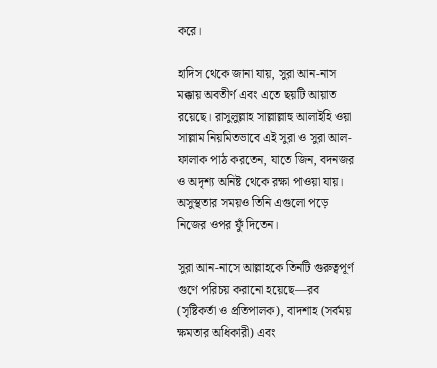করে।

হাদিস থেকে জানা যায়, সুরা আন-নাস মক্কায় অবতীর্ণ এবং এতে ছয়টি আয়াত রয়েছে। রাসুলুল্লাহ সাল্লাল্লাহু আলাইহি ওয়া সাল্লাম নিয়মিতভাবে এই সুরা ও সুরা আল-ফালাক পাঠ করতেন, যাতে জিন, বদনজর ও অদৃশ্য অনিষ্ট থেকে রক্ষা পাওয়া যায়। অসুস্থতার সময়ও তিনি এগুলো পড়ে নিজের ওপর ফুঁ দিতেন।

সুরা আন-নাসে আল্লাহকে তিনটি গুরুত্বপূর্ণ গুণে পরিচয় করানো হয়েছে—রব (সৃষ্টিকর্তা ও প্রতিপালক), বাদশাহ (সর্বময় ক্ষমতার অধিকারী) এবং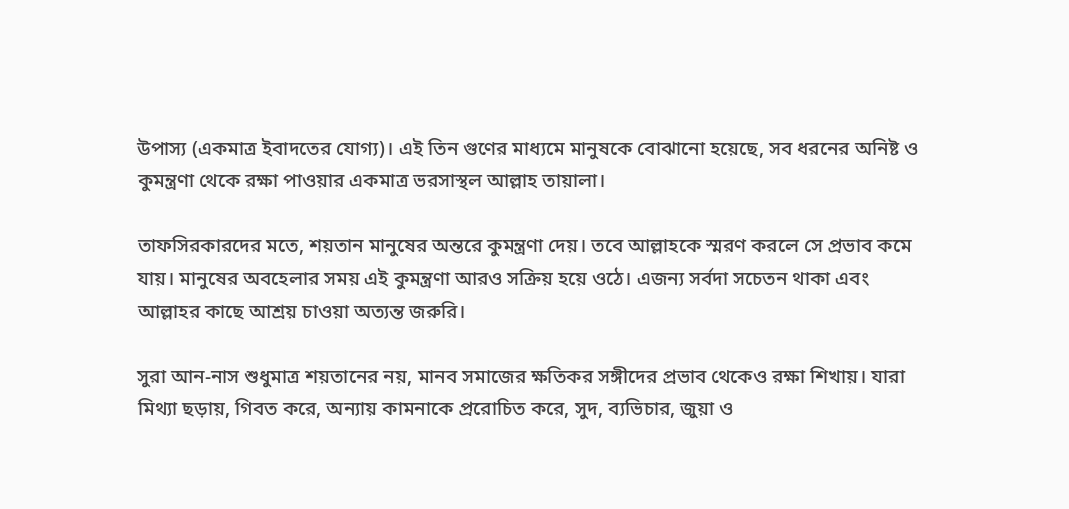উপাস্য (একমাত্র ইবাদতের যোগ্য)। এই তিন গুণের মাধ্যমে মানুষকে বোঝানো হয়েছে, সব ধরনের অনিষ্ট ও কুমন্ত্রণা থেকে রক্ষা পাওয়ার একমাত্র ভরসাস্থল আল্লাহ তায়ালা।

তাফসিরকারদের মতে, শয়তান মানুষের অন্তরে কুমন্ত্রণা দেয়। তবে আল্লাহকে স্মরণ করলে সে প্রভাব কমে যায়। মানুষের অবহেলার সময় এই কুমন্ত্রণা আরও সক্রিয় হয়ে ওঠে। এজন্য সর্বদা সচেতন থাকা এবং আল্লাহর কাছে আশ্রয় চাওয়া অত্যন্ত জরুরি।

সুরা আন-নাস শুধুমাত্র শয়তানের নয়, মানব সমাজের ক্ষতিকর সঙ্গীদের প্রভাব থেকেও রক্ষা শিখায়। যারা মিথ্যা ছড়ায়, গিবত করে, অন্যায় কামনাকে প্ররোচিত করে, সুদ, ব্যভিচার, জুয়া ও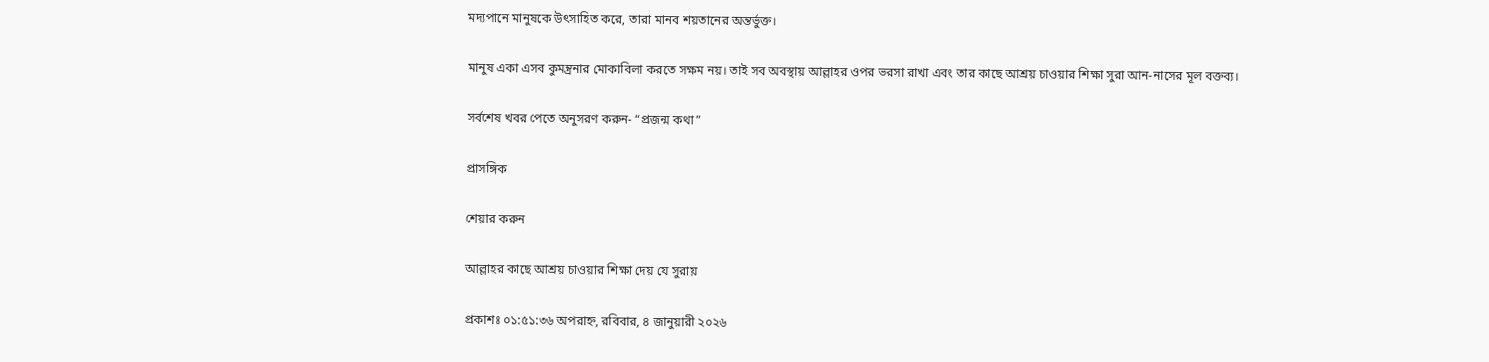মদ্যপানে মানুষকে উৎসাহিত করে, তারা মানব শয়তানের অন্তর্ভুক্ত।

মানুষ একা এসব কুমন্ত্রনার মোকাবিলা করতে সক্ষম নয়। তাই সব অবস্থায় আল্লাহর ওপর ভরসা রাখা এবং তার কাছে আশ্রয় চাওয়ার শিক্ষা সুরা আন-নাসের মূল বক্তব্য।

সর্বশেষ খবর পেতে অনুসরণ করুন- “প্রজন্ম কথা”

প্রাসঙ্গিক

শেয়ার করুন

আল্লাহর কাছে আশ্রয় চাওয়ার শিক্ষা দেয় যে সুরায়

প্রকাশঃ ০১:৫১:৩৬ অপরাহ্ন, রবিবার, ৪ জানুয়ারী ২০২৬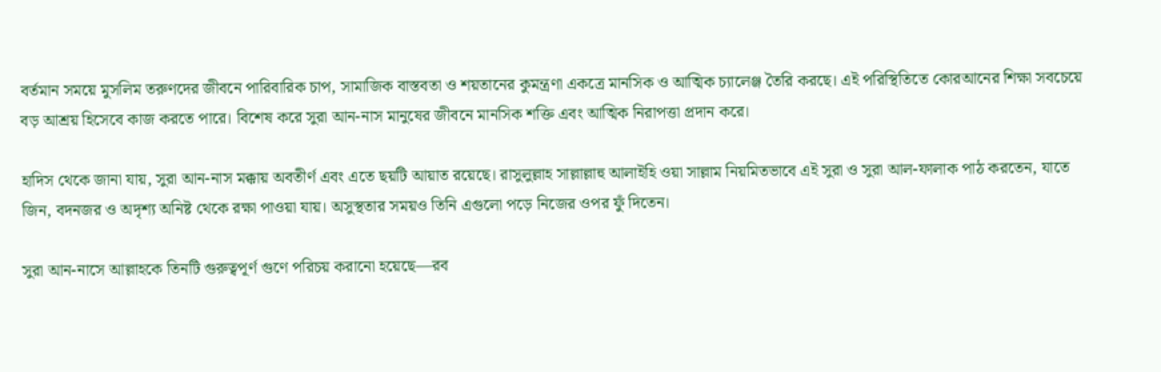বর্তমান সময়ে মুসলিম তরুণদের জীবনে পারিবারিক চাপ, সামাজিক বাস্তবতা ও শয়তানের কুমন্ত্রণা একত্রে মানসিক ও আত্মিক চ্যালেঞ্জ তৈরি করছে। এই পরিস্থিতিতে কোরআনের শিক্ষা সবচেয়ে বড় আশ্রয় হিসেবে কাজ করতে পারে। বিশেষ করে সুরা আন-নাস মানুষের জীবনে মানসিক শক্তি এবং আত্মিক নিরাপত্তা প্রদান করে।

হাদিস থেকে জানা যায়, সুরা আন-নাস মক্কায় অবতীর্ণ এবং এতে ছয়টি আয়াত রয়েছে। রাসুলুল্লাহ সাল্লাল্লাহু আলাইহি ওয়া সাল্লাম নিয়মিতভাবে এই সুরা ও সুরা আল-ফালাক পাঠ করতেন, যাতে জিন, বদনজর ও অদৃশ্য অনিষ্ট থেকে রক্ষা পাওয়া যায়। অসুস্থতার সময়ও তিনি এগুলো পড়ে নিজের ওপর ফুঁ দিতেন।

সুরা আন-নাসে আল্লাহকে তিনটি গুরুত্বপূর্ণ গুণে পরিচয় করানো হয়েছে—রব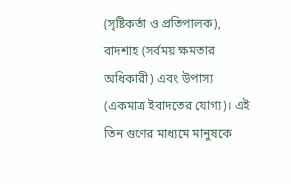(সৃষ্টিকর্তা ও প্রতিপালক), বাদশাহ (সর্বময় ক্ষমতার অধিকারী) এবং উপাস্য (একমাত্র ইবাদতের যোগ্য)। এই তিন গুণের মাধ্যমে মানুষকে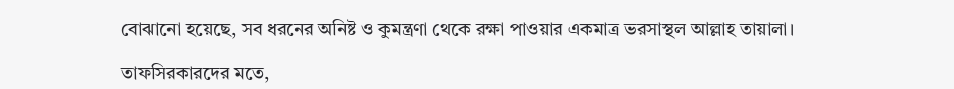বোঝানো হয়েছে, সব ধরনের অনিষ্ট ও কুমন্ত্রণা থেকে রক্ষা পাওয়ার একমাত্র ভরসাস্থল আল্লাহ তায়ালা।

তাফসিরকারদের মতে,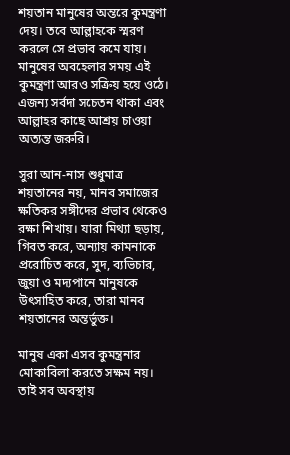শয়তান মানুষের অন্তরে কুমন্ত্রণা দেয়। তবে আল্লাহকে স্মরণ করলে সে প্রভাব কমে যায়। মানুষের অবহেলার সময় এই কুমন্ত্রণা আরও সক্রিয় হয়ে ওঠে। এজন্য সর্বদা সচেতন থাকা এবং আল্লাহর কাছে আশ্রয় চাওয়া অত্যন্ত জরুরি।

সুরা আন-নাস শুধুমাত্র শয়তানের নয়, মানব সমাজের ক্ষতিকর সঙ্গীদের প্রভাব থেকেও রক্ষা শিখায়। যারা মিথ্যা ছড়ায়, গিবত করে, অন্যায় কামনাকে প্ররোচিত করে, সুদ, ব্যভিচার, জুয়া ও মদ্যপানে মানুষকে উৎসাহিত করে, তারা মানব শয়তানের অন্তর্ভুক্ত।

মানুষ একা এসব কুমন্ত্রনার মোকাবিলা করতে সক্ষম নয়। তাই সব অবস্থায়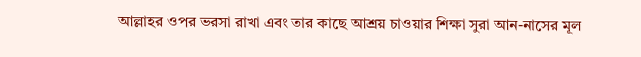আল্লাহর ওপর ভরসা রাখা এবং তার কাছে আশ্রয় চাওয়ার শিক্ষা সুরা আন-নাসের মূল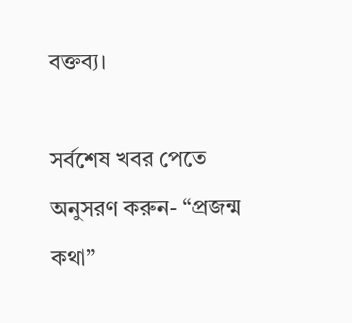বক্তব্য।

সর্বশেষ খবর পেতে অনুসরণ করুন- “প্রজন্ম কথা”